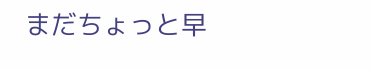まだちょっと早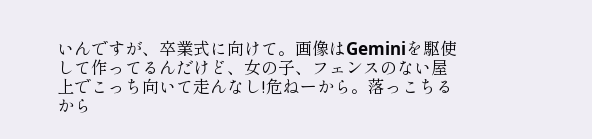いんですが、卒業式に向けて。画像はGeminiを駆使して作ってるんだけど、女の子、フェンスのない屋上でこっち向いて走んなし!危ねーから。落っこちるから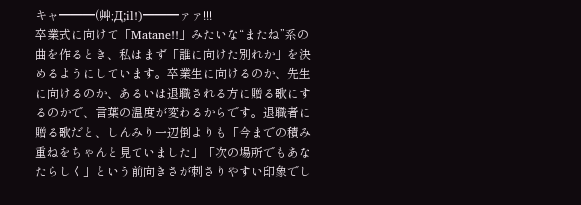キャ━━━(艸;Д;il!)━━━ァァ!!!
卒業式に向けて「Matane!!」みたいな“またね”系の曲を作るとき、私はまず「誰に向けた別れか」を決めるようにしています。卒業生に向けるのか、先生に向けるのか、あるいは退職される方に贈る歌にするのかで、言葉の温度が変わるからです。退職者に贈る歌だと、しんみり一辺倒よりも「今までの積み重ねをちゃんと見ていました」「次の場所でもあなたらしく」という前向きさが刺さりやすい印象でし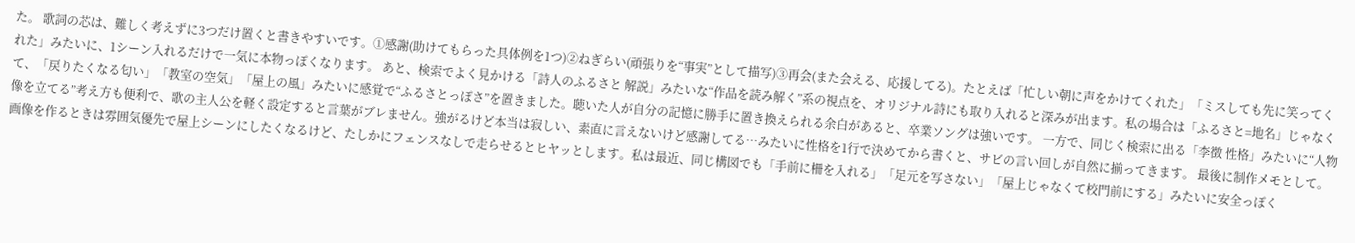た。 歌詞の芯は、難しく考えずに3つだけ置くと書きやすいです。①感謝(助けてもらった具体例を1つ)②ねぎらい(頑張りを“事実”として描写)③再会(また会える、応援してる)。たとえば「忙しい朝に声をかけてくれた」「ミスしても先に笑ってくれた」みたいに、1シーン入れるだけで一気に本物っぽくなります。 あと、検索でよく見かける「詩人のふるさと 解説」みたいな“作品を読み解く”系の視点を、オリジナル詩にも取り入れると深みが出ます。私の場合は「ふるさと=地名」じゃなくて、「戻りたくなる匂い」「教室の空気」「屋上の風」みたいに感覚で“ふるさとっぽさ”を置きました。聴いた人が自分の記憶に勝手に置き換えられる余白があると、卒業ソングは強いです。 一方で、同じく検索に出る「李徴 性格」みたいに“人物像を立てる”考え方も便利で、歌の主人公を軽く設定すると言葉がブレません。強がるけど本当は寂しい、素直に言えないけど感謝してる…みたいに性格を1行で決めてから書くと、サビの言い回しが自然に揃ってきます。 最後に制作メモとして。画像を作るときは雰囲気優先で屋上シーンにしたくなるけど、たしかにフェンスなしで走らせるとヒヤッとします。私は最近、同じ構図でも「手前に柵を入れる」「足元を写さない」「屋上じゃなくて校門前にする」みたいに安全っぽく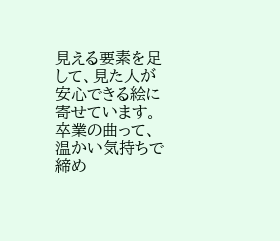見える要素を足して、見た人が安心できる絵に寄せています。卒業の曲って、温かい気持ちで締め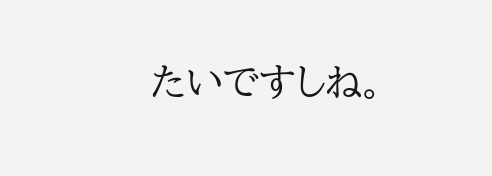たいですしね。